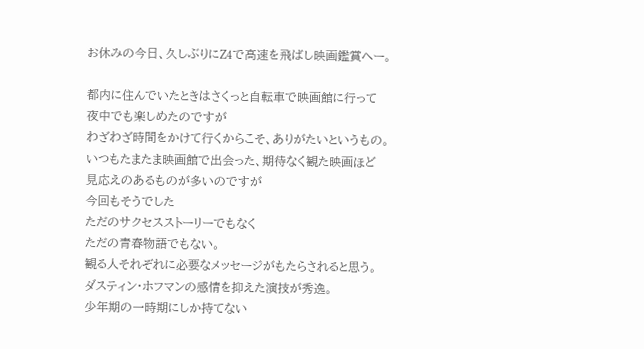お休みの今日、久しぶりにZ4で高速を飛ばし映画鑑賞へー。

都内に住んでいたときはさくっと自転車で映画館に行って
夜中でも楽しめたのですが
わざわざ時間をかけて行くからこそ、ありがたいというもの。
いつもたまたま映画館で出会った、期待なく観た映画ほど
見応えのあるものが多いのですが
今回もそうでした
ただのサクセスストーリーでもなく
ただの青春物語でもない。
観る人それぞれに必要なメッセージがもたらされると思う。
ダスティン・ホフマンの感情を抑えた演技が秀逸。
少年期の一時期にしか持てない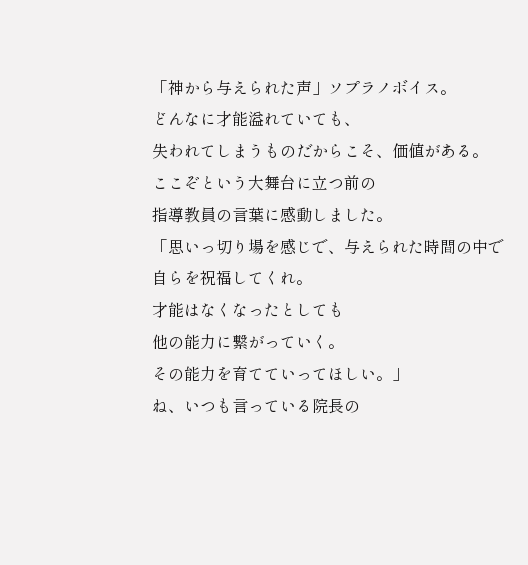「神から与えられた声」ソプラノボイス。
どんなに才能溢れていても、
失われてしまうものだからこそ、価値がある。
ここぞという大舞台に立つ前の
指導教員の言葉に感動しました。
「思いっ切り場を感じで、与えられた時間の中で
自らを祝福してくれ。
才能はなくなったとしても
他の能力に繋がっていく。
その能力を育てていってほしい。」
ね、いつも言っている院長の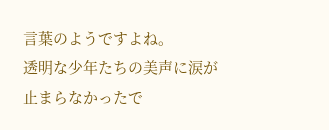言葉のようですよね。
透明な少年たちの美声に涙が止まらなかったで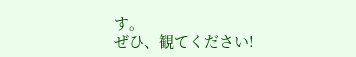す。
ぜひ、観てください!